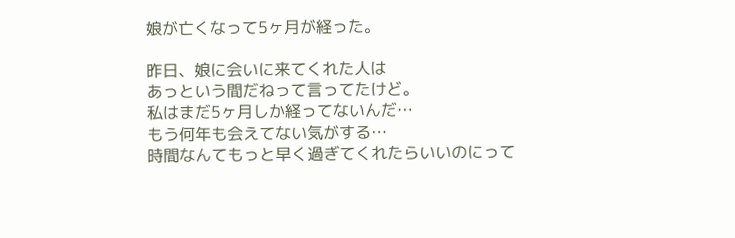娘が亡くなって5ヶ月が経った。

昨日、娘に会いに来てくれた人は
あっという間だねって言ってたけど。
私はまだ5ヶ月しか経ってないんだ…
もう何年も会えてない気がする…
時間なんてもっと早く過ぎてくれたらいいのにって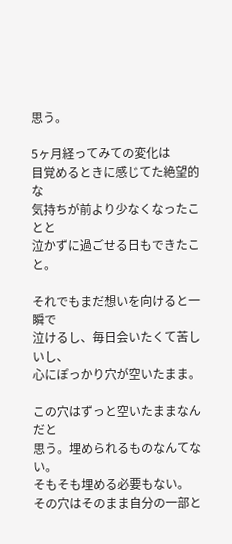思う。

5ヶ月経ってみての変化は
目覚めるときに感じてた絶望的な
気持ちが前より少なくなったことと
泣かずに過ごせる日もできたこと。

それでもまだ想いを向けると一瞬で
泣けるし、毎日会いたくて苦しいし、
心にぽっかり穴が空いたまま。

この穴はずっと空いたままなんだと
思う。埋められるものなんてない。
そもそも埋める必要もない。
その穴はそのまま自分の一部と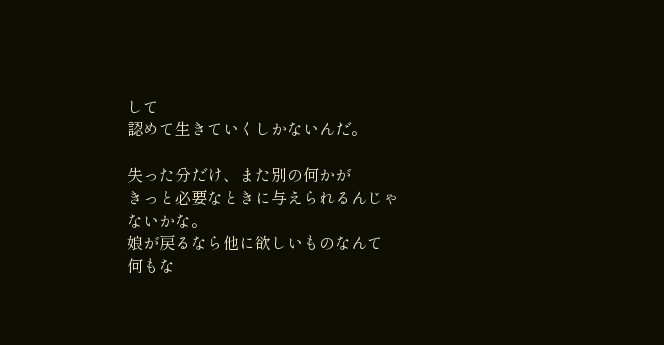して
認めて生きていくしかないんだ。

失った分だけ、また別の何かが
きっと必要なときに与えられるんじゃ
ないかな。
娘が戻るなら他に欲しいものなんて
何もな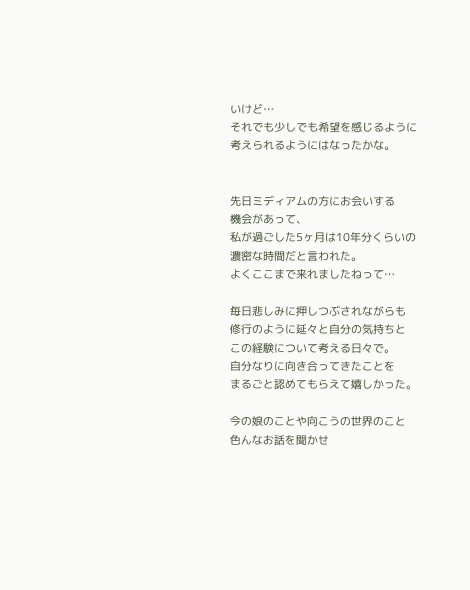いけど…
それでも少しでも希望を感じるように
考えられるようにはなったかな。


先日ミディアムの方にお会いする
機会があって、
私が過ごした5ヶ月は10年分くらいの
濃密な時間だと言われた。
よくここまで来れましたねって…

毎日悲しみに押しつぶされながらも
修行のように延々と自分の気持ちと
この経験について考える日々で。
自分なりに向き合ってきたことを
まるごと認めてもらえて嬉しかった。

今の娘のことや向こうの世界のこと
色んなお話を聞かせ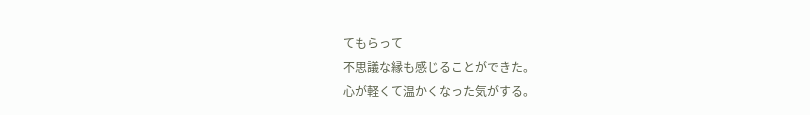てもらって
不思議な縁も感じることができた。
心が軽くて温かくなった気がする。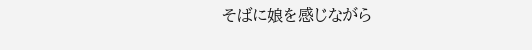そばに娘を感じながら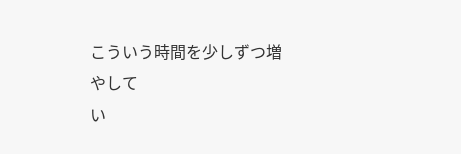こういう時間を少しずつ増やして
い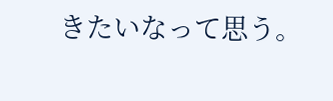きたいなって思う。